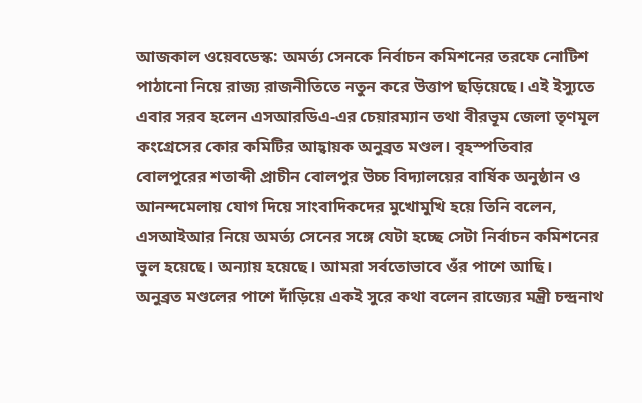আজকাল ওয়েবডেস্ক: অমর্ত্য সেনকে নির্বাচন কমিশনের তরফে নোটিশ পাঠানো নিয়ে রাজ্য রাজনীতিতে নতুন করে উত্তাপ ছড়িয়েছে। এই ইস্যুতে এবার সরব হলেন এসআরডিএ-এর চেয়ারম্যান তথা বীরভূম জেলা তৃণমূল কংগ্রেসের কোর কমিটির আহ্বায়ক অনুব্রত মণ্ডল। বৃহস্পতিবার বোলপুরের শতাব্দী প্রাচীন বোলপুর উচ্চ বিদ্যালয়ের বার্ষিক অনুষ্ঠান ও আনন্দমেলায় যোগ দিয়ে সাংবাদিকদের মুখোমুখি হয়ে তিনি বলেন, এসআইআর নিয়ে অমর্ত্য সেনের সঙ্গে যেটা হচ্ছে সেটা নির্বাচন কমিশনের ভুল হয়েছে। অন্যায় হয়েছে। আমরা সর্বতোভাবে ওঁর পাশে আছি।
অনুব্রত মণ্ডলের পাশে দাঁড়িয়ে একই সুরে কথা বলেন রাজ্যের মন্ত্রী চন্দ্রনাথ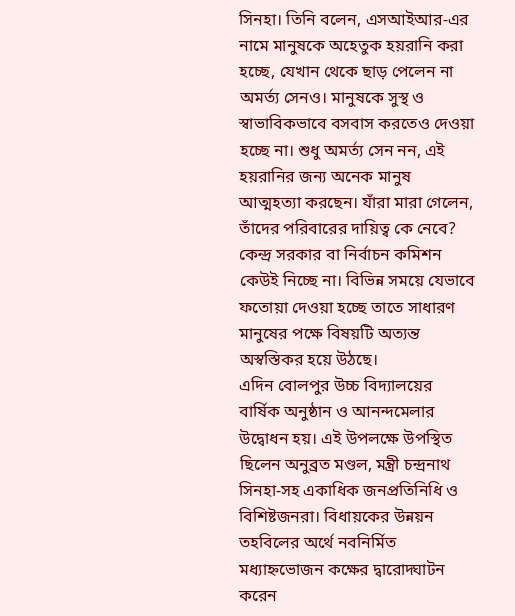সিনহা। তিনি বলেন, এসআইআর-এর নামে মানুষকে অহেতুক হয়রানি করা হচ্ছে, যেখান থেকে ছাড় পেলেন না অমর্ত্য সেনও। মানুষকে সুস্থ ও স্বাভাবিকভাবে বসবাস করতেও দেওয়া হচ্ছে না। শুধু অমর্ত্য সেন নন, এই হয়রানির জন্য অনেক মানুষ আত্মহত্যা করছেন। যাঁরা মারা গেলেন, তাঁদের পরিবারের দায়িত্ব কে নেবে? কেন্দ্র সরকার বা নির্বাচন কমিশন কেউই নিচ্ছে না। বিভিন্ন সময়ে যেভাবে ফতোয়া দেওয়া হচ্ছে তাতে সাধারণ মানুষের পক্ষে বিষয়টি অত্যন্ত অস্বস্তিকর হয়ে উঠছে।
এদিন বোলপুর উচ্চ বিদ্যালয়ের বার্ষিক অনুষ্ঠান ও আনন্দমেলার উদ্বোধন হয়। এই উপলক্ষে উপস্থিত ছিলেন অনুব্রত মণ্ডল, মন্ত্রী চন্দ্রনাথ সিনহা-সহ একাধিক জনপ্রতিনিধি ও বিশিষ্টজনরা। বিধায়কের উন্নয়ন তহবিলের অর্থে নবনির্মিত মধ্যাহ্নভোজন কক্ষের দ্বারোদ্ঘাটন করেন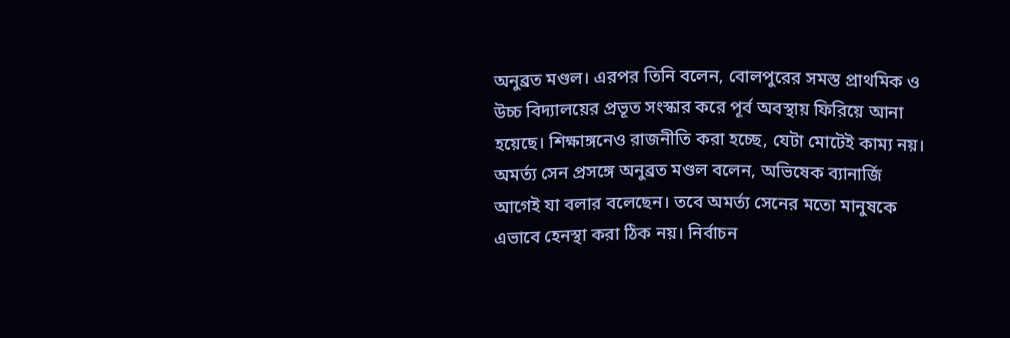অনুব্রত মণ্ডল। এরপর তিনি বলেন, বোলপুরের সমস্ত প্রাথমিক ও উচ্চ বিদ্যালয়ের প্রভূত সংস্কার করে পূর্ব অবস্থায় ফিরিয়ে আনা হয়েছে। শিক্ষাঙ্গনেও রাজনীতি করা হচ্ছে, যেটা মোটেই কাম্য নয়।
অমর্ত্য সেন প্রসঙ্গে অনুব্রত মণ্ডল বলেন, অভিষেক ব্যানার্জি আগেই যা বলার বলেছেন। তবে অমর্ত্য সেনের মতো মানুষকে এভাবে হেনস্থা করা ঠিক নয়। নির্বাচন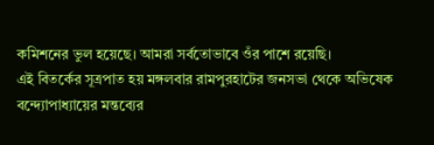কমিশনের ভুল হয়েছে। আমরা সর্বতোভাবে ওঁর পাশে রয়েছি।
এই বিতর্কের সূত্রপাত হয় মঙ্গলবার রামপুরহাটের জনসভা থেকে অভিষেক বন্দ্যোপাধ্যায়ের মন্তব্যের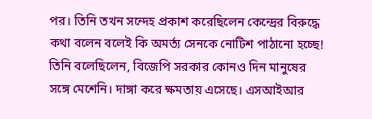পর। তিনি তখন সন্দেহ প্রকাশ করেছিলেন কেন্দ্রের বিরুদ্ধে কথা বলেন বলেই কি অমর্ত্য সেনকে নোটিশ পাঠানো হচ্ছে! তিনি বলেছিলেন, বিজেপি সরকার কোনও দিন মানুষের সঙ্গে মেশেনি। দাঙ্গা করে ক্ষমতায় এসেছে। এসআইআর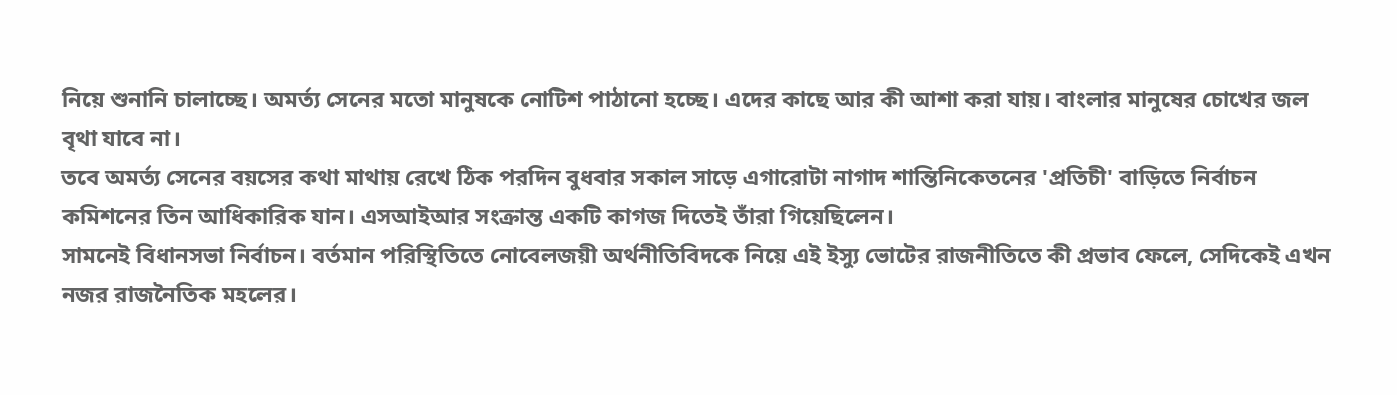নিয়ে শুনানি চালাচ্ছে। অমর্ত্য সেনের মতো মানুষকে নোটিশ পাঠানো হচ্ছে। এদের কাছে আর কী আশা করা যায়। বাংলার মানুষের চোখের জল বৃথা যাবে না।
তবে অমর্ত্য সেনের বয়সের কথা মাথায় রেখে ঠিক পরদিন বুধবার সকাল সাড়ে এগারোটা নাগাদ শান্তিনিকেতনের 'প্রতিচী' বাড়িতে নির্বাচন কমিশনের তিন আধিকারিক যান। এসআইআর সংক্রান্ত একটি কাগজ দিতেই তাঁরা গিয়েছিলেন।
সামনেই বিধানসভা নির্বাচন। বর্তমান পরিস্থিতিতে নোবেলজয়ী অর্থনীতিবিদকে নিয়ে এই ইস্যু ভোটের রাজনীতিতে কী প্রভাব ফেলে, সেদিকেই এখন নজর রাজনৈতিক মহলের।